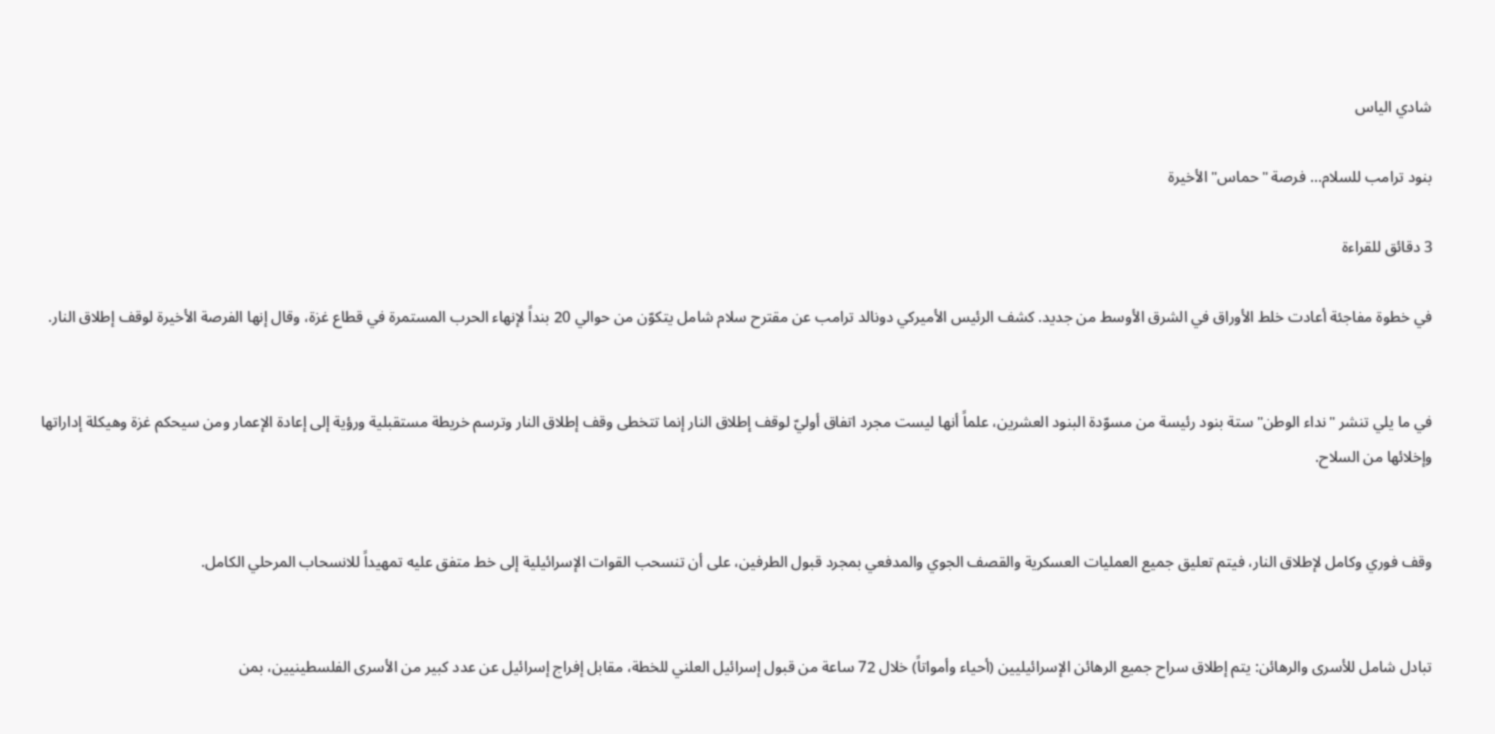شادي الياس

بنود ترامب للسلام... فرصة "حماس" الأخيرة

3 دقائق للقراءة

في خطوة مفاجئة أعادت خلط الأوراق في الشرق الأوسط من جديد. كشف الرئيس الأميركي دونالد ترامب عن مقترح سلام شامل يتكوّن من حوالي 20 بنداً لإنهاء الحرب المستمرة في قطاع غزة، وقال إنها الفرصة الأخيرة لوقف إطلاق النار.


في ما يلي تنشر "نداء الوطن" ستة بنود رئيسة من مسوّدة البنود العشرين، علماً أنها ليست مجرد اتفاق أوليّ لوقف إطلاق النار إنما تتخطى وقف إطلاق النار وترسم خريطة مستقبلية ورؤية إلى إعادة الإعمار ومن سيحكم غزة وهيكلة إداراتها وإخلائها من السلاح.


وقف فوري وكامل لإطلاق النار، فيتم تعليق جميع العمليات العسكرية والقصف الجوي والمدفعي بمجرد قبول الطرفين، على أن تنسحب القوات الإسرائيلية إلى خط متفق عليه تمهيداً للانسحاب المرحلي الكامل.


تبادل شامل للأسرى والرهائن: يتم إطلاق سراح جميع الرهائن الإسرائيليين (أحياء وأمواتاً) خلال 72 ساعة من قبول إسرائيل العلني للخطة، مقابل إفراج إسرائيل عن عدد كبير من الأسرى الفلسطينيين، بمن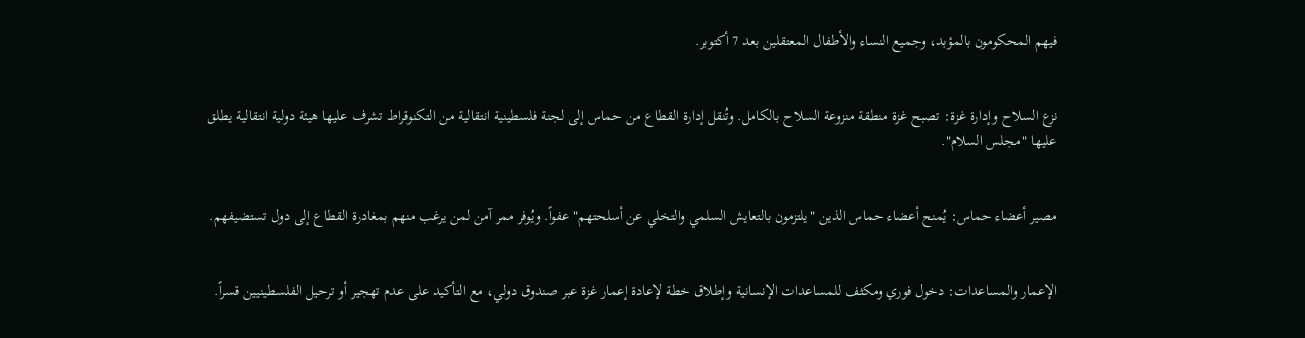فيهم المحكومون بالمؤبد، وجميع النساء والأطفال المعتقلين بعد 7 أكتوبر.


نزع السلاح وإدارة غزة: تصبح غزة منطقة منزوعة السلاح بالكامل. وتُنقل إدارة القطاع من حماس إلى لجنة فلسطينية انتقالية من التكنوقراط تشرف عليها هيئة دولية انتقالية يطلق عليها "مجلس السلام".


مصير أعضاء حماس: يُمنح أعضاء حماس الذين "يلتزمون بالتعايش السلمي والتخلي عن أسلحتهم" عفواً. ويُوفر ممر آمن لمن يرغب منهم بمغادرة القطاع إلى دول تستضيفهم.


الإعمار والمساعدات: دخول فوري ومكثف للمساعدات الإنسانية وإطلاق خطة لإعادة إعمار غزة عبر صندوق دولي، مع التأكيد على عدم تهجير أو ترحيل الفلسطينيين قسراً.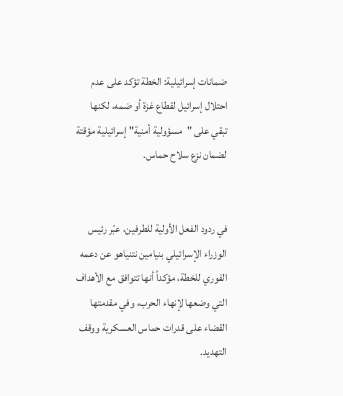ضمانات إسرائيلية: الخطة تؤكد على عدم احتلال إسرائيل لقطاع غزة أو ضمه، لكنها تبقي على "مسؤولية أمنية" إسرائيلية مؤقتة لضمان نزع سلاح حماس.


في ردود الفعل الأولية للطرفين، عبّر رئيس الوزراء الإسرائيلي بنيامين نتنياهو عن دعمه الفوري للخطة، مؤكداً أنها تتوافق مع الأهداف التي وضعها لإنهاء الحرب، وفي مقدمتها القضاء على قدرات حماس العسكرية ووقف التهديد.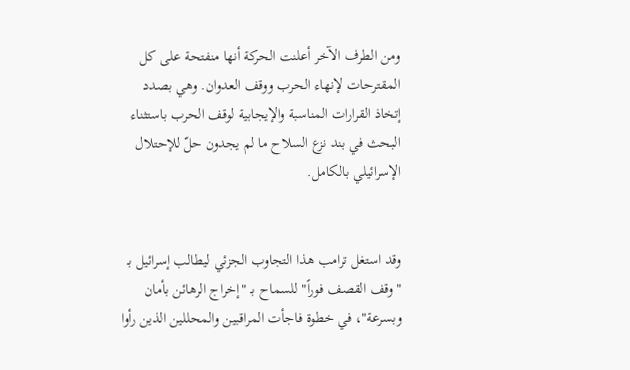ومن الطرف الآخر أعلنت الحركة أنها منفتحة على كل المقترحات لإنهاء الحرب ووقف العدوان. وهي بصدد إتخاذ القرارات المناسبة والإيجابية لوقف الحرب باستثناء البحث في بند نزع السلاح ما لم يجدون حلّ للإحتلال الإسرائيلي بالكامل.


وقد استغل ترامب هذا التجاوب الجزئي ليطالب إسرائيل بـ "وقف القصف فوراً" للسماح بـ "إخراج الرهائن بأمان وبسرعة"، في خطوة فاجأت المراقبين والمحللين الذين رأوا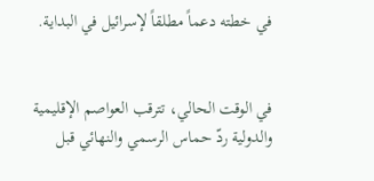في خطته دعماً مطلقاً لإسرائيل في البداية.


في الوقت الحالي، تترقب العواصم الإقليمية والدولية ردّ حماس الرسمي والنهائي قبل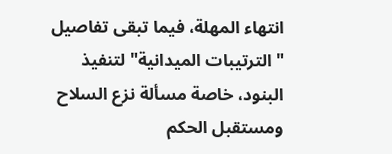انتهاء المهلة، فيما تبقى تفاصيل "الترتيبات الميدانية" لتنفيذ البنود، خاصة مسألة نزع السلاح ومستقبل الحكم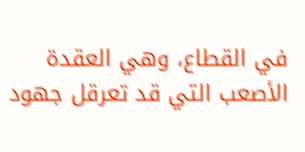في القطاع، وهي العقدة الأصعب التي قد تعرقل جهود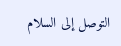التوصل إلى السلام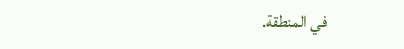في المنطقة.